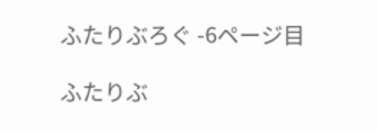ふたりぶろぐ -6ページ目

ふたりぶ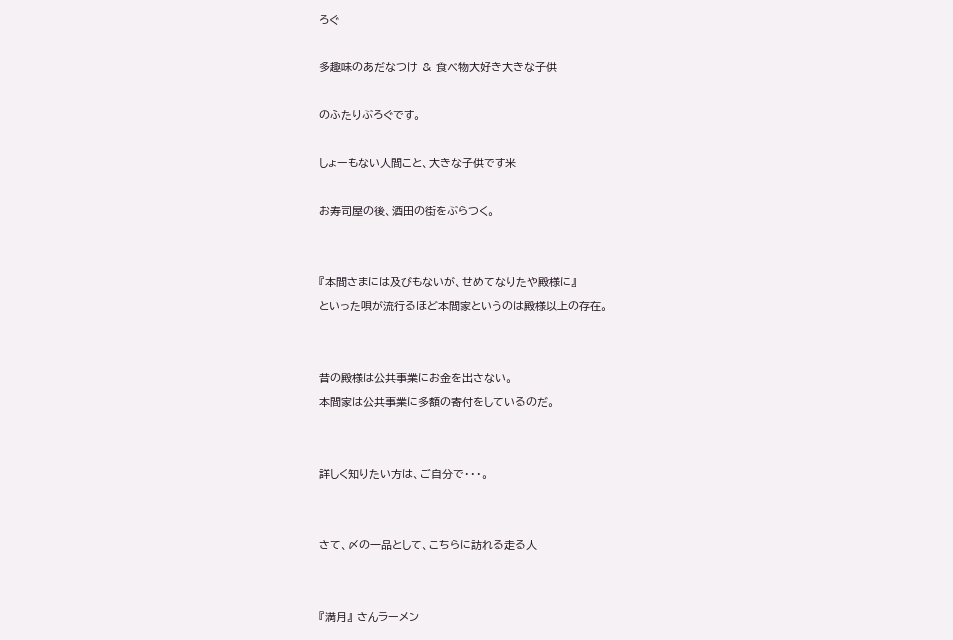ろぐ

多趣味のあだなつけ & 食べ物大好き大きな子供

のふたりぶろぐです。

しょーもない人間こと、大きな子供です米

お寿司屋の後、酒田の街をぶらつく。


『本間さまには及びもないが、せめてなりたや殿様に』
といった唄が流行るほど本間家というのは殿様以上の存在。


昔の殿様は公共事業にお金を出さない。
本間家は公共事業に多額の寄付をしているのだ。


詳しく知りたい方は、ご自分で・・・。


さて、〆の一品として、こちらに訪れる走る人


『満月』 さんラーメン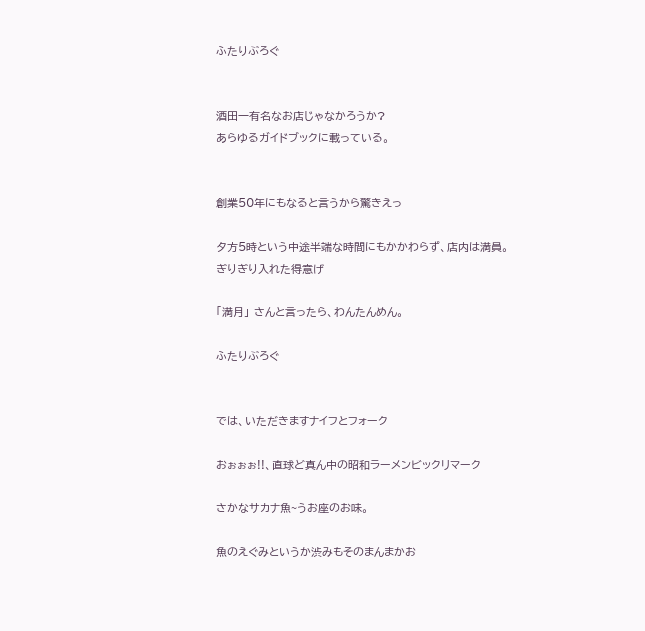ふたりぶろぐ


酒田一有名なお店じゃなかろうか?
あらゆるガイドブックに載っている。


創業50年にもなると言うから驚きえっ

夕方5時という中途半端な時間にもかかわらず、店内は満員。
ぎりぎり入れた得意げ

「満月」 さんと言ったら、わんたんめん。

ふたりぶろぐ


では、いただきますナイフとフォーク

おぉぉぉ!!、直球ど真ん中の昭和ラーメンビックリマーク

さかなサカナ魚~うお座のお味。

魚のえぐみというか渋みもそのまんまかお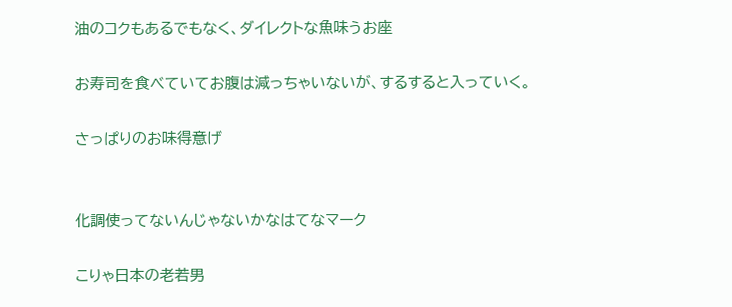油のコクもあるでもなく、ダイレクトな魚味うお座

お寿司を食べていてお腹は減っちゃいないが、するすると入っていく。

さっぱりのお味得意げ


化調使ってないんじゃないかなはてなマーク

こりゃ日本の老若男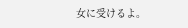女に受けるよ。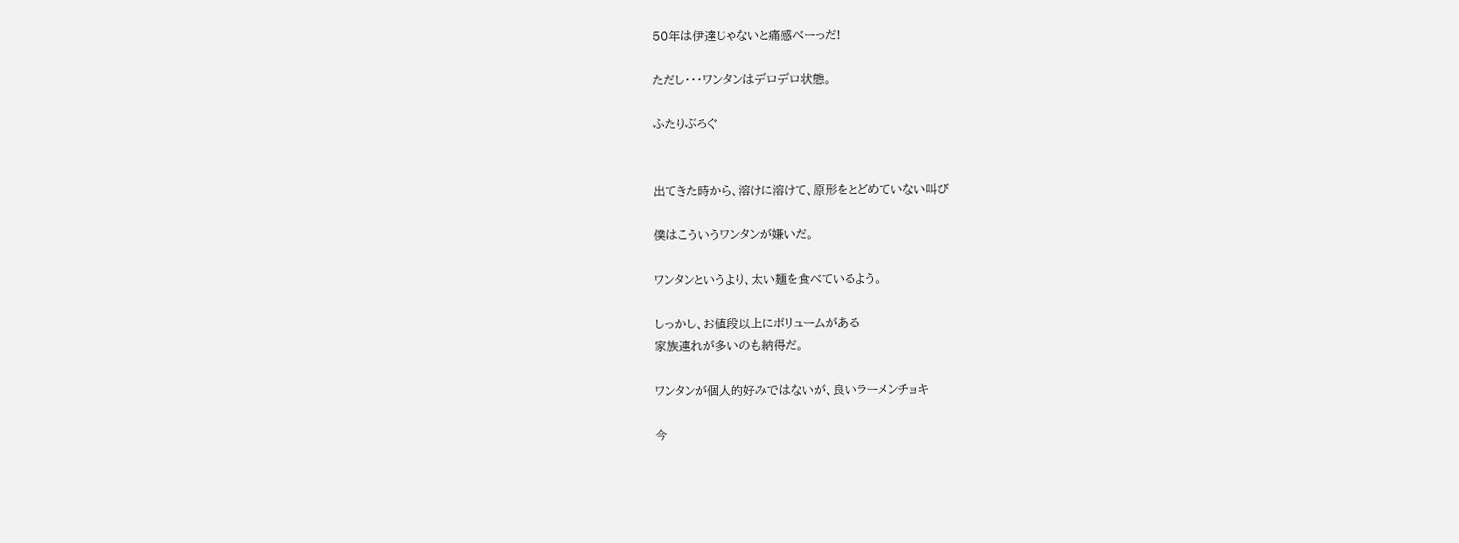50年は伊達じゃないと痛感べーっだ!

ただし・・・ワンタンはデロデロ状態。

ふたりぶろぐ


出てきた時から、溶けに溶けて、原形をとどめていない叫び

僕はこういうワンタンが嫌いだ。

ワンタンというより、太い麺を食べているよう。

しっかし、お値段以上にボリュームがある
家族連れが多いのも納得だ。

ワンタンが個人的好みではないが、良いラーメンチョキ

今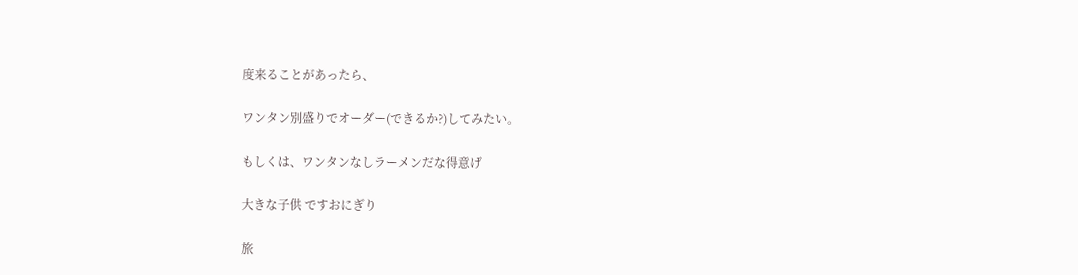度来ることがあったら、

ワンタン別盛りでオーダー(できるか?)してみたい。

もしくは、ワンタンなしラーメンだな得意げ

大きな子供 ですおにぎり

旅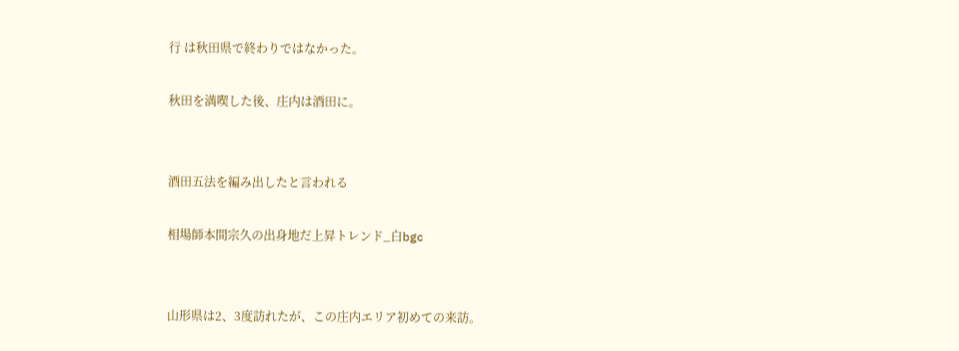行 は秋田県で終わりではなかった。

秋田を満喫した後、庄内は酒田に。


酒田五法を編み出したと言われる

相場師本間宗久の出身地だ上昇トレンド_白bgc


山形県は2、3度訪れたが、この庄内エリア初めての来訪。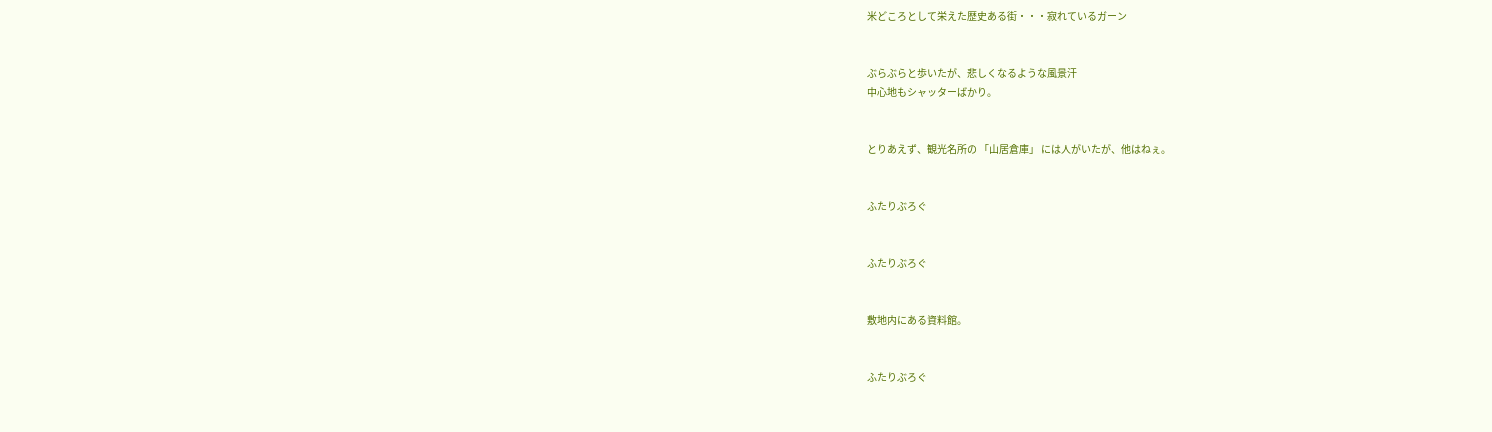米どころとして栄えた歴史ある街・・・寂れているガーン


ぶらぶらと歩いたが、悲しくなるような風景汗
中心地もシャッターばかり。


とりあえず、観光名所の 「山居倉庫」 には人がいたが、他はねぇ。


ふたりぶろぐ


ふたりぶろぐ


敷地内にある資料館。


ふたりぶろぐ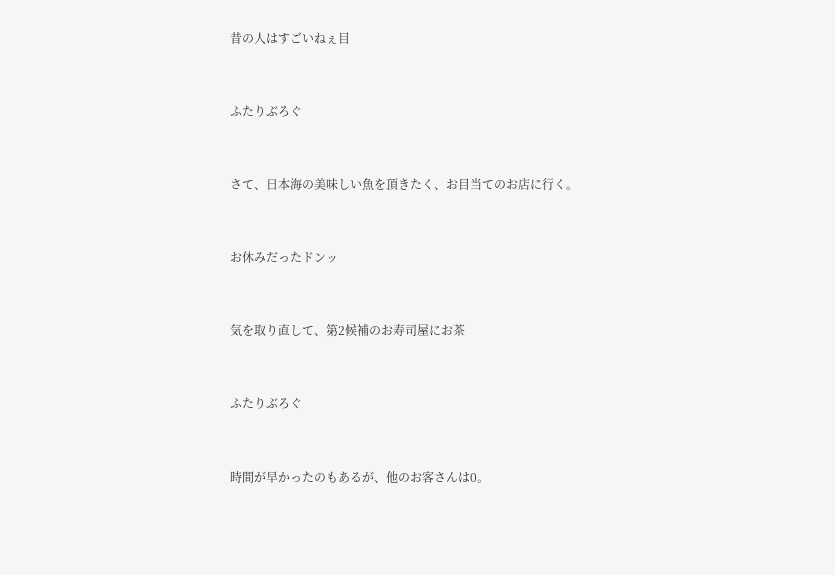昔の人はすごいねぇ目


ふたりぶろぐ


さて、日本海の美味しい魚を頂きたく、お目当てのお店に行く。


お休みだったドンッ


気を取り直して、第2候補のお寿司屋にお茶


ふたりぶろぐ


時間が早かったのもあるが、他のお客さんは0。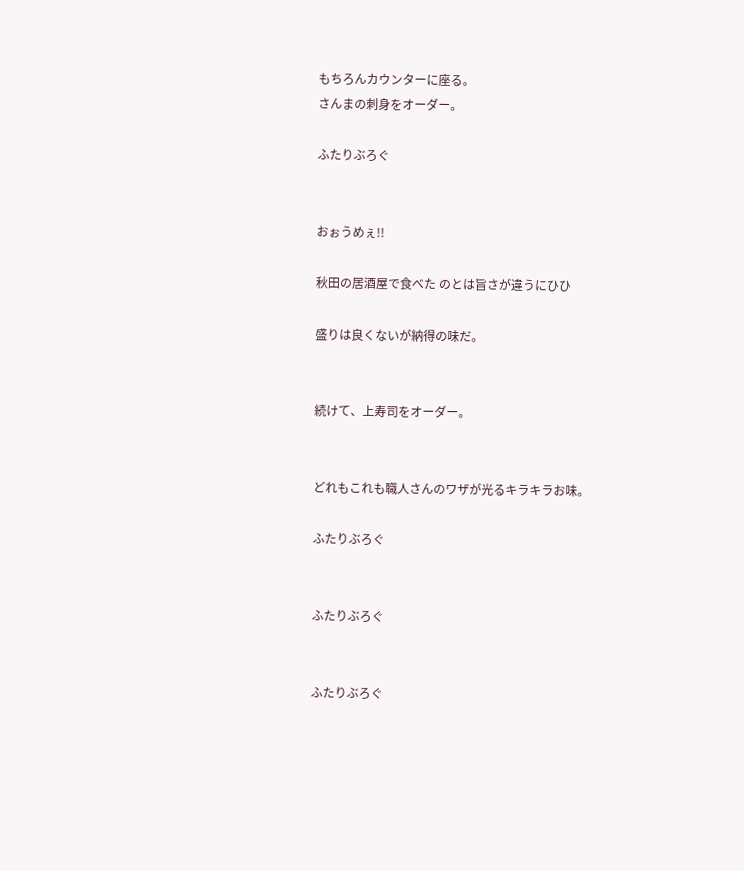もちろんカウンターに座る。
さんまの刺身をオーダー。

ふたりぶろぐ


おぉうめぇ!!

秋田の居酒屋で食べた のとは旨さが違うにひひ

盛りは良くないが納得の味だ。


続けて、上寿司をオーダー。


どれもこれも職人さんのワザが光るキラキラお味。

ふたりぶろぐ


ふたりぶろぐ


ふたりぶろぐ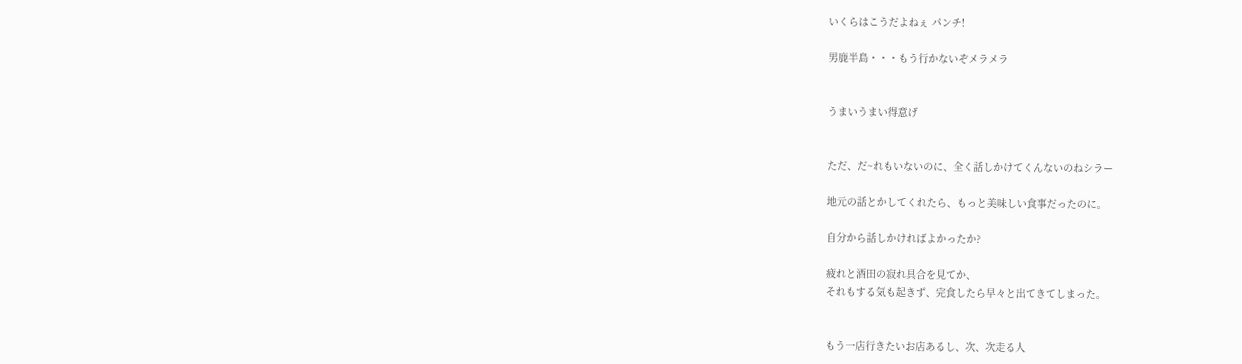いくらはこうだよねぇ パンチ!

男鹿半島・・・もう行かないぞメラメラ


うまいうまい得意げ


ただ、だ~れもいないのに、全く話しかけてくんないのねシラー

地元の話とかしてくれたら、もっと美味しい食事だったのに。

自分から話しかければよかったか?

疲れと酒田の寂れ具合を見てか、
それもする気も起きず、完食したら早々と出てきてしまった。


もう一店行きたいお店あるし、次、次走る人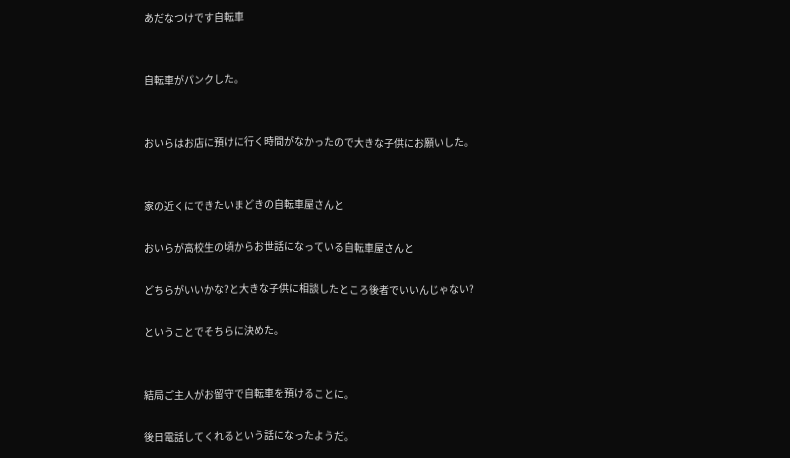あだなつけです自転車


自転車がパンクした。


おいらはお店に預けに行く時間がなかったので大きな子供にお願いした。


家の近くにできたいまどきの自転車屋さんと

おいらが高校生の頃からお世話になっている自転車屋さんと

どちらがいいかな?と大きな子供に相談したところ後者でいいんじゃない?

ということでそちらに決めた。


結局ご主人がお留守で自転車を預けることに。

後日電話してくれるという話になったようだ。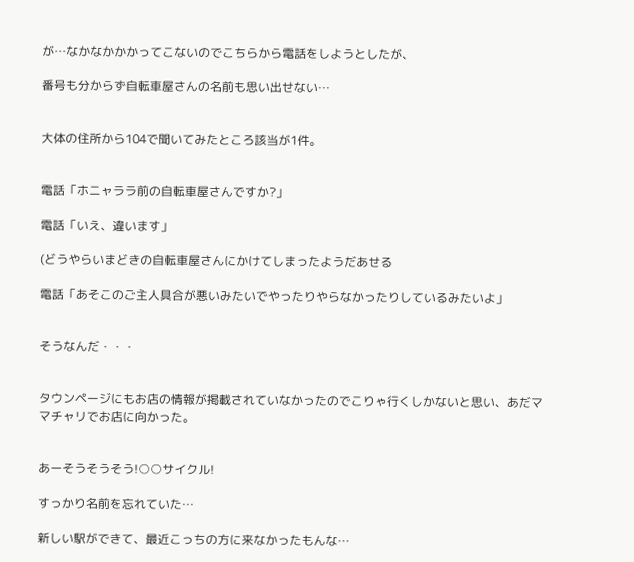が…なかなかかかってこないのでこちらから電話をしようとしたが、

番号も分からず自転車屋さんの名前も思い出せない…


大体の住所から104で聞いてみたところ該当が1件。


電話「ホニャララ前の自転車屋さんですか?」

電話「いえ、違います」

(どうやらいまどきの自転車屋さんにかけてしまったようだあせる

電話「あそこのご主人具合が悪いみたいでやったりやらなかったりしているみたいよ」


そうなんだ・・・


タウンページにもお店の情報が掲載されていなかったのでこりゃ行くしかないと思い、あだママチャリでお店に向かった。


あーそうそうそう!○○サイクル!

すっかり名前を忘れていた…

新しい駅ができて、最近こっちの方に来なかったもんな…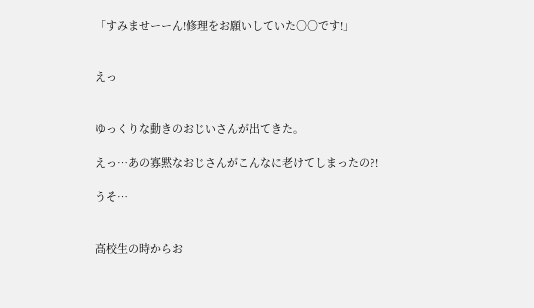「すみませーーん!修理をお願いしていた○○です!」


えっ


ゆっくりな動きのおじいさんが出てきた。

えっ…あの寡黙なおじさんがこんなに老けてしまったの?!

うそ…


高校生の時からお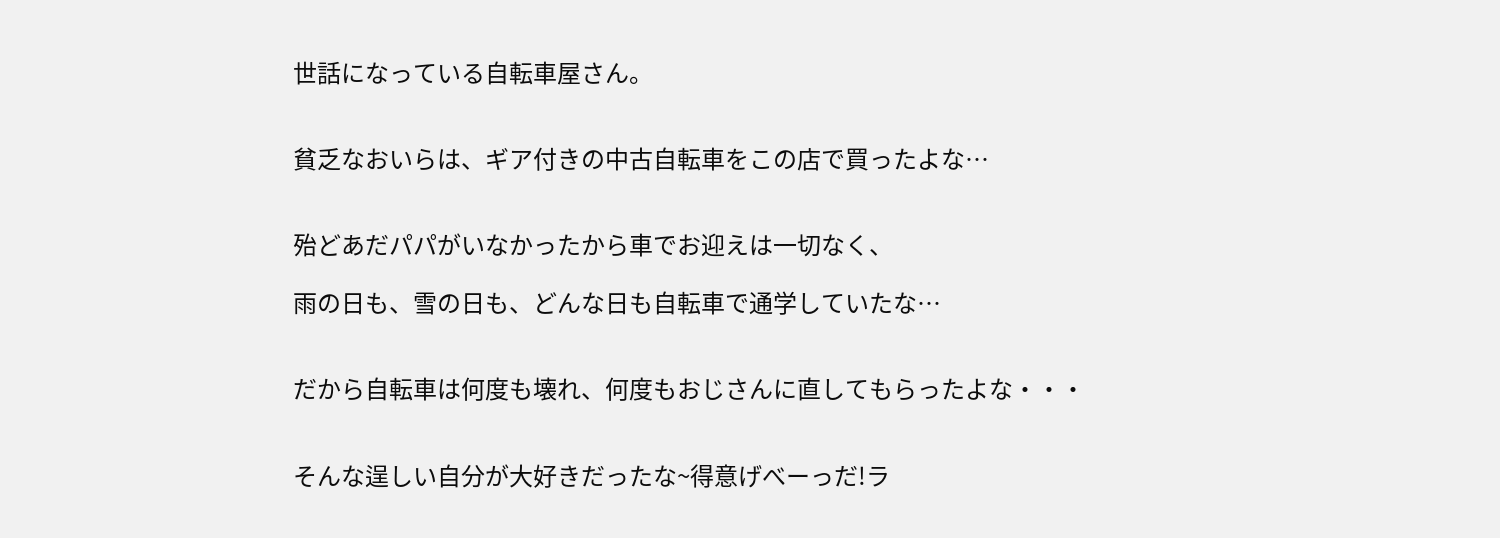世話になっている自転車屋さん。


貧乏なおいらは、ギア付きの中古自転車をこの店で買ったよな…


殆どあだパパがいなかったから車でお迎えは一切なく、

雨の日も、雪の日も、どんな日も自転車で通学していたな…


だから自転車は何度も壊れ、何度もおじさんに直してもらったよな・・・


そんな逞しい自分が大好きだったな~得意げべーっだ!ラ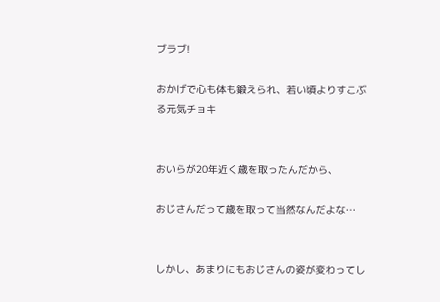ブラブ!

おかげで心も体も鍛えられ、若い頃よりすこぶる元気チョキ


おいらが20年近く歳を取ったんだから、

おじさんだって歳を取って当然なんだよな…


しかし、あまりにもおじさんの姿が変わってし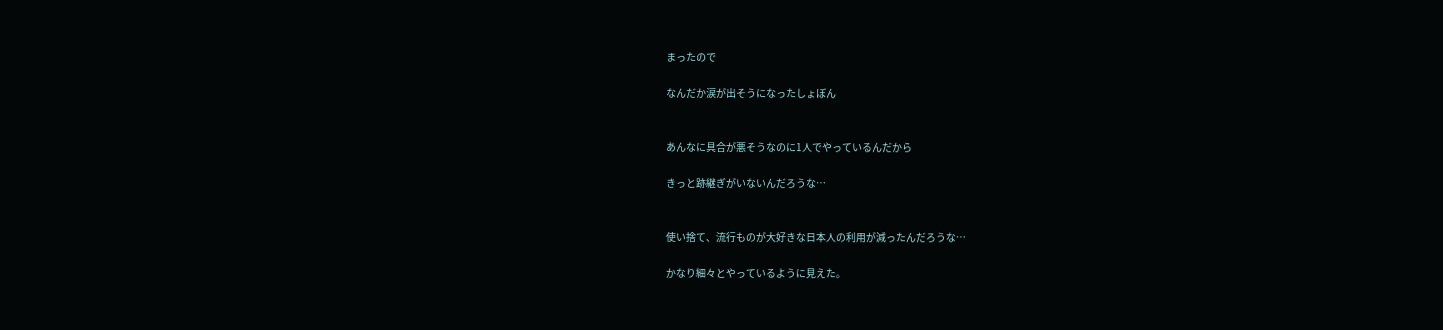まったので

なんだか涙が出そうになったしょぼん


あんなに具合が悪そうなのに1人でやっているんだから

きっと跡継ぎがいないんだろうな…


使い捨て、流行ものが大好きな日本人の利用が減ったんだろうな…

かなり細々とやっているように見えた。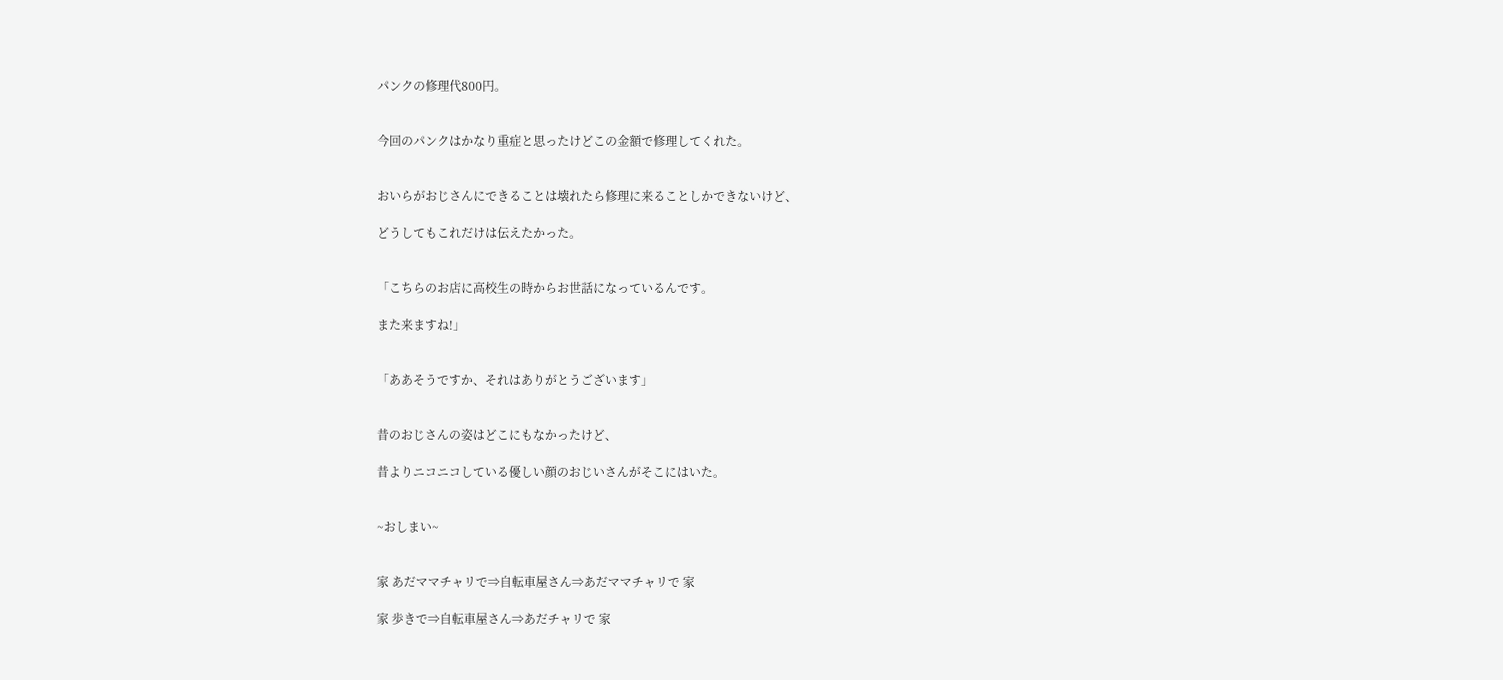パンクの修理代800円。


今回のパンクはかなり重症と思ったけどこの金額で修理してくれた。


おいらがおじさんにできることは壊れたら修理に来ることしかできないけど、

どうしてもこれだけは伝えたかった。


「こちらのお店に高校生の時からお世話になっているんです。

また来ますね!」


「ああそうですか、それはありがとうございます」


昔のおじさんの姿はどこにもなかったけど、

昔よりニコニコしている優しい顔のおじいさんがそこにはいた。


~おしまい~


家 あだママチャリで⇒自転車屋さん⇒あだママチャリで 家

家 歩きで⇒自転車屋さん⇒あだチャリで 家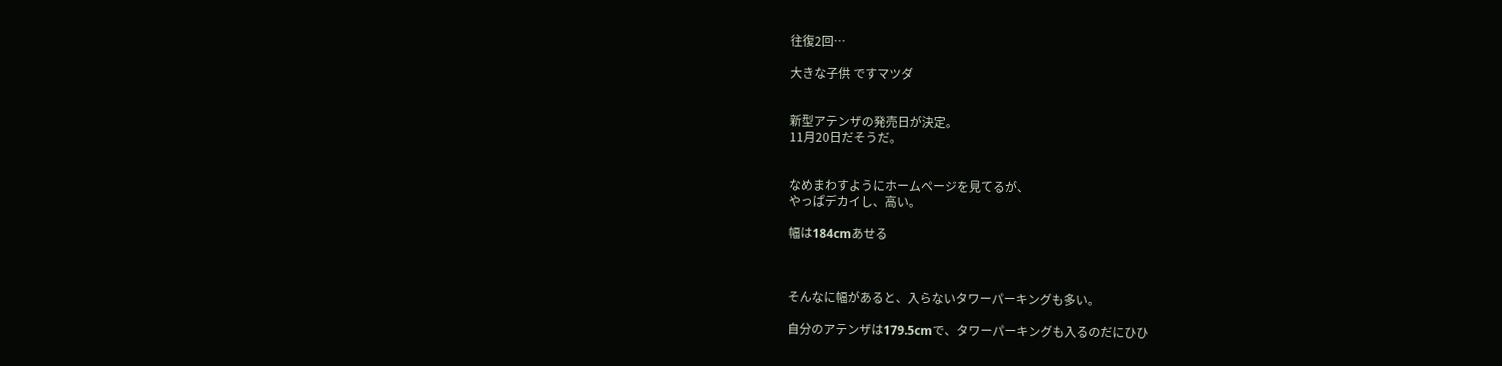往復2回…

大きな子供 ですマツダ


新型アテンザの発売日が決定。
11月20日だそうだ。


なめまわすようにホームページを見てるが、
やっぱデカイし、高い。

幅は184cmあせる



そんなに幅があると、入らないタワーパーキングも多い。

自分のアテンザは179.5cmで、タワーパーキングも入るのだにひひ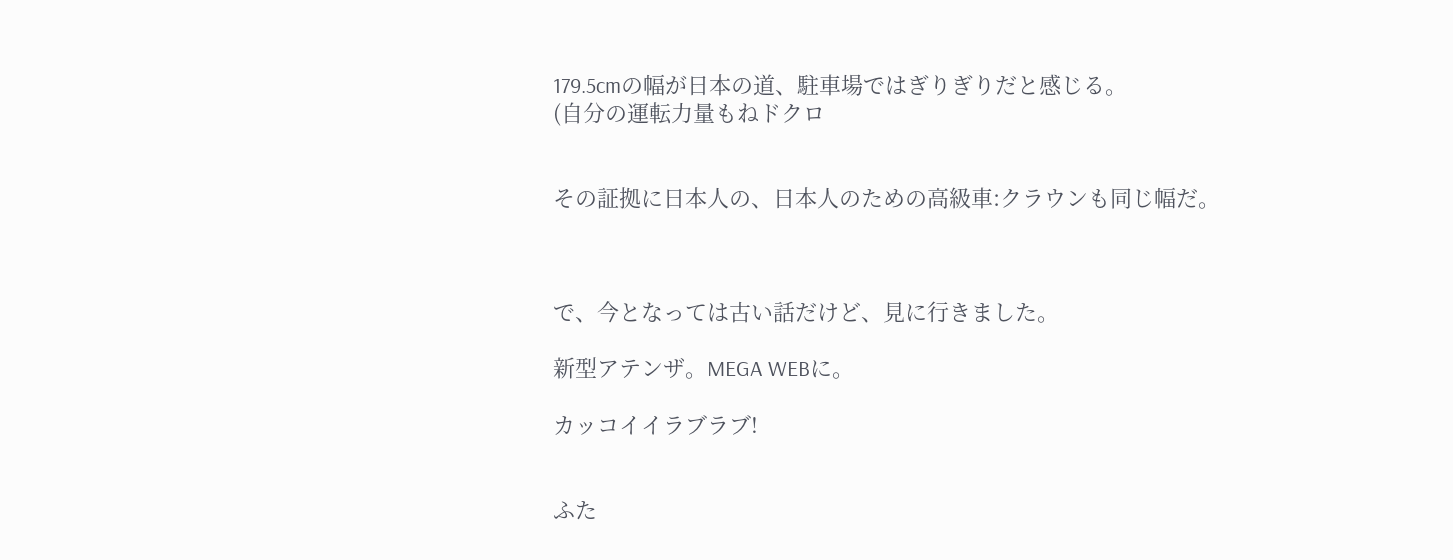179.5cmの幅が日本の道、駐車場ではぎりぎりだと感じる。
(自分の運転力量もねドクロ


その証拠に日本人の、日本人のための高級車:クラウンも同じ幅だ。



で、今となっては古い話だけど、見に行きました。

新型アテンザ。MEGA WEBに。

カッコイイラブラブ!


ふた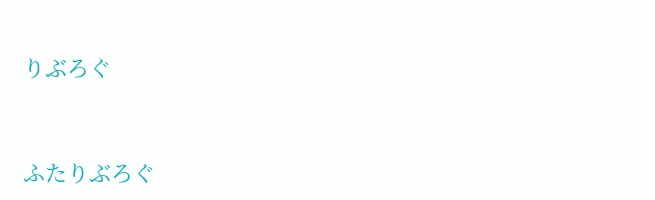りぶろぐ



ふたりぶろぐ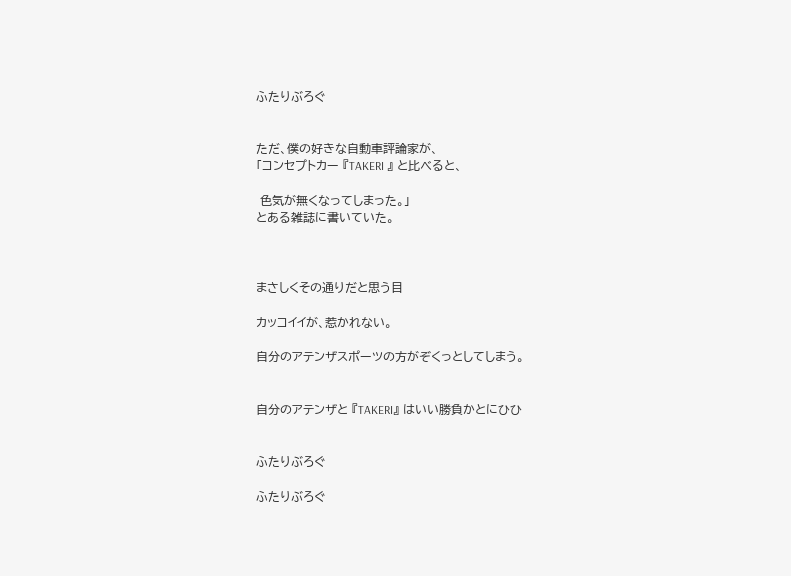ふたりぶろぐ


ただ、僕の好きな自動車評論家が、
「コンセプトカー 『TAKERI 』 と比べると、

 色気が無くなってしまった。」
とある雑誌に書いていた。



まさしくその通りだと思う目

カッコイイが、惹かれない。

自分のアテンザスポーツの方がぞくっとしてしまう。


自分のアテンザと 『TAKERI』 はいい勝負かとにひひ


ふたりぶろぐ

ふたりぶろぐ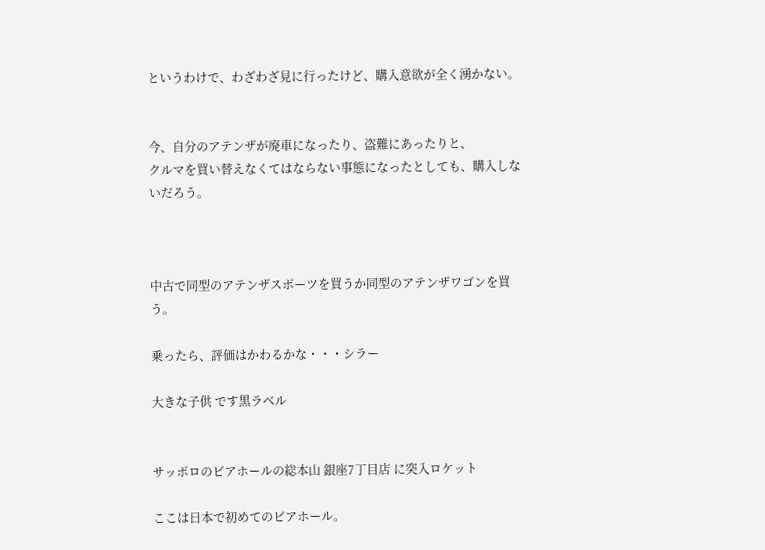というわけで、わざわざ見に行ったけど、購入意欲が全く湧かない。


今、自分のアテンザが廃車になったり、盗難にあったりと、
クルマを買い替えなくてはならない事態になったとしても、購入しないだろう。



中古で同型のアテンザスポーツを買うか同型のアテンザワゴンを買う。

乗ったら、評価はかわるかな・・・シラー

大きな子供 です黒ラベル


サッポロのビアホールの総本山 銀座7丁目店 に突入ロケット

ここは日本で初めてのビアホール。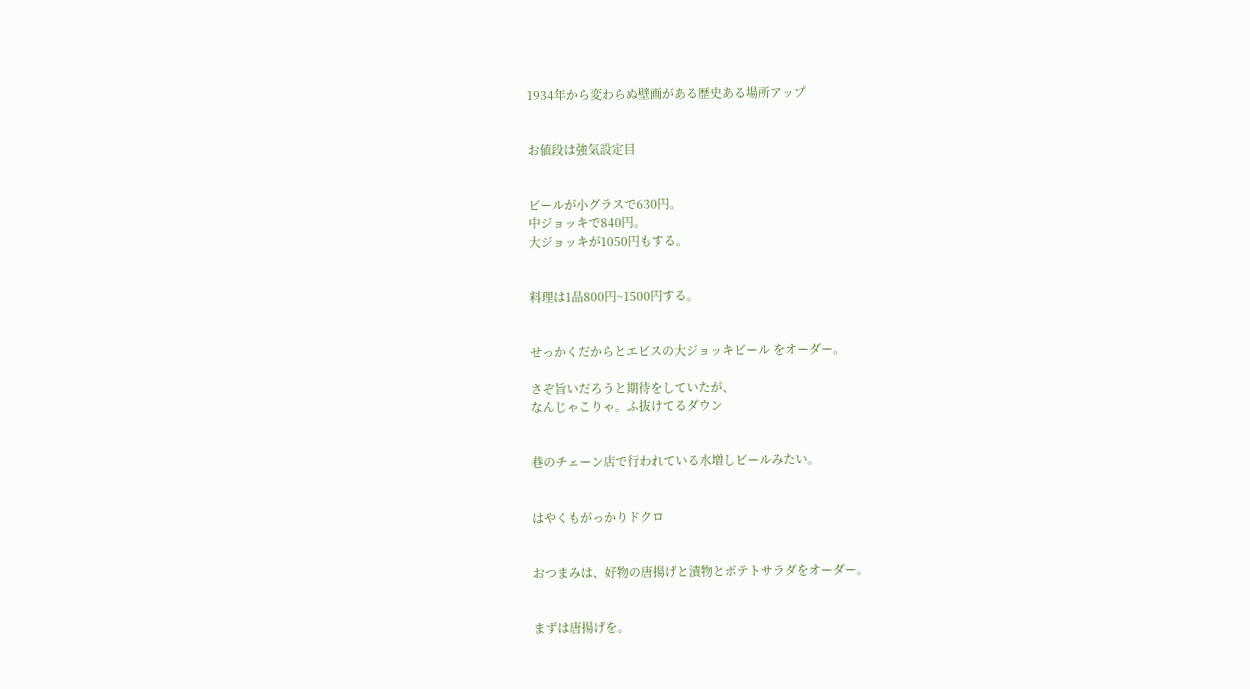1934年から変わらぬ壁画がある歴史ある場所アップ


お値段は強気設定目


ビールが小グラスで630円。
中ジョッキで840円。
大ジョッキが1050円もする。


料理は1品800円~1500円する。


せっかくだからとエビスの大ジョッキビール をオーダー。

さぞ旨いだろうと期待をしていたが、
なんじゃこりゃ。ふ抜けてるダウン


巷のチェーン店で行われている水増しビールみたい。


はやくもがっかりドクロ


おつまみは、好物の唐揚げと漬物とポテトサラダをオーダー。


まずは唐揚げを。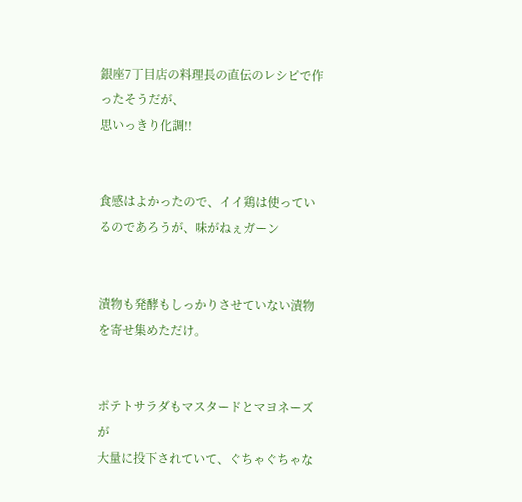銀座7丁目店の料理長の直伝のレシピで作ったそうだが、
思いっきり化調!!


食感はよかったので、イイ鶏は使っているのであろうが、味がねぇガーン


漬物も発酵もしっかりさせていない漬物を寄せ集めただけ。


ポテトサラダもマスタードとマヨネーズが
大量に投下されていて、ぐちゃぐちゃな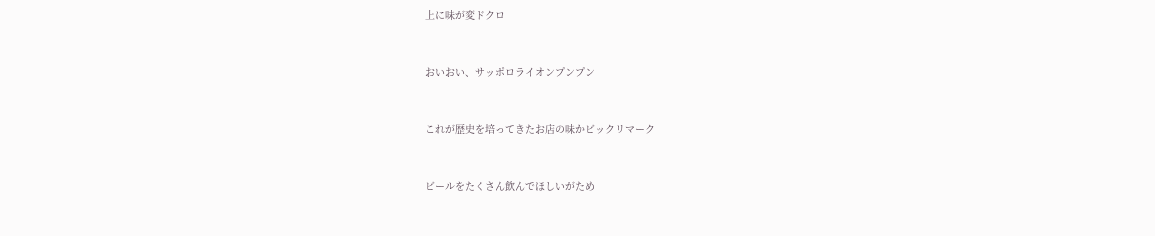上に味が変ドクロ


おいおい、サッポロライオンプンプン


これが歴史を培ってきたお店の味かビックリマーク


ビールをたくさん飲んでほしいがため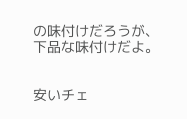の味付けだろうが、
下品な味付けだよ。


安いチェ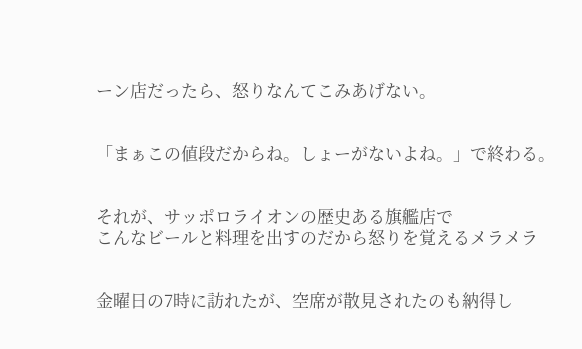ーン店だったら、怒りなんてこみあげない。


「まぁこの値段だからね。しょーがないよね。」で終わる。


それが、サッポロライオンの歴史ある旗艦店で
こんなビールと料理を出すのだから怒りを覚えるメラメラ


金曜日の7時に訪れたが、空席が散見されたのも納得し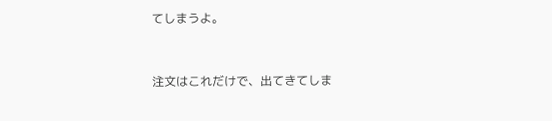てしまうよ。


注文はこれだけで、出てきてしま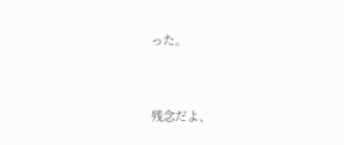った。


残念だよ、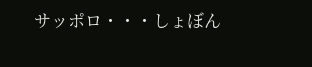サッポロ・・・しょぼん